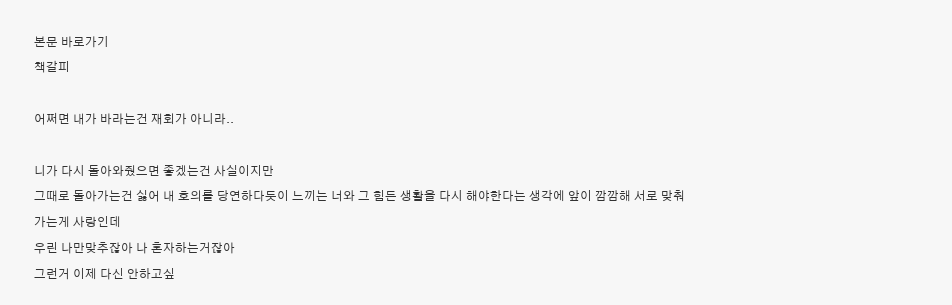본문 바로가기
책갈피

어쩌면 내가 바라는건 재회가 아니라..

니가 다시 돌아와줬으면 좋겠는건 사실이지만
그때로 돌아가는건 싫어 내 호의를 당연하다듯이 느끼는 너와 그 힘든 생활을 다시 해야한다는 생각에 앞이 깜깜해 서로 맞춰가는게 사랑인데
우린 나만맞추잖아 나 혼자하는거잖아
그런거 이제 다신 안하고싶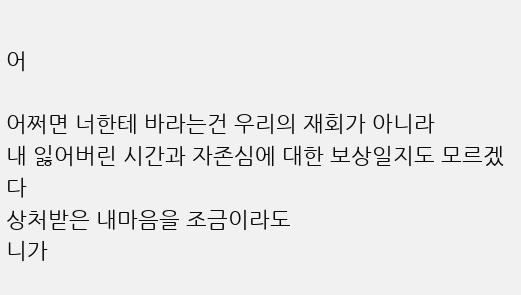어

어쩌면 너한테 바라는건 우리의 재회가 아니라
내 잃어버린 시간과 자존심에 대한 보상일지도 모르겠다
상처받은 내마음을 조금이라도
니가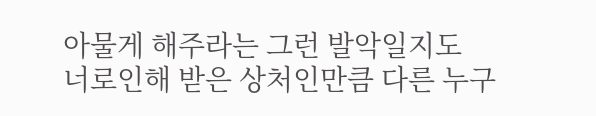아물게 해주라는 그런 발악일지도
너로인해 받은 상처인만큼 다른 누구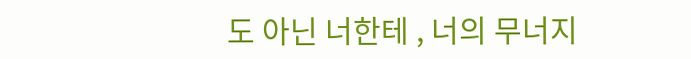도 아닌 너한테 , 너의 무너지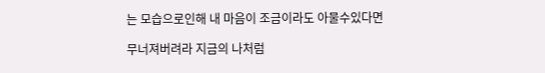는 모습으로인해 내 마음이 조금이라도 아물수있다면

무너져버려라 지금의 나처럼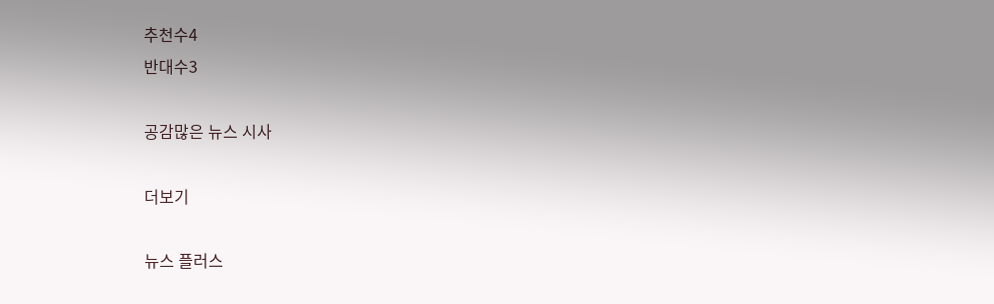추천수4
반대수3

공감많은 뉴스 시사

더보기

뉴스 플러스